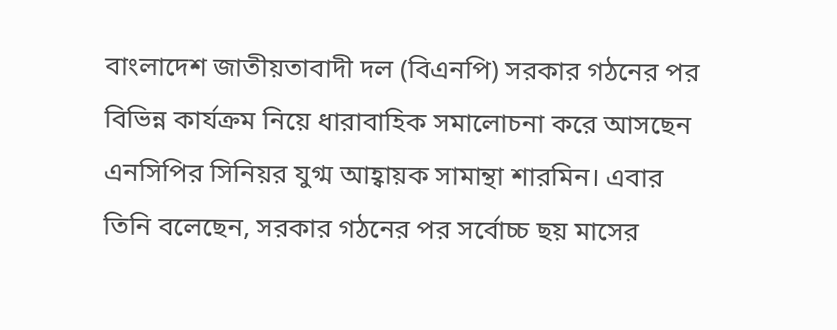বাংলাদেশ জাতীয়তাবাদী দল (বিএনপি) সরকার গঠনের পর বিভিন্ন কার্যক্রম নিয়ে ধারাবাহিক সমালোচনা করে আসছেন এনসিপির সিনিয়র যুগ্ম আহ্বায়ক সামান্থা শারমিন। এবার তিনি বলেছেন, সরকার গঠনের পর সর্বোচ্চ ছয় মাসের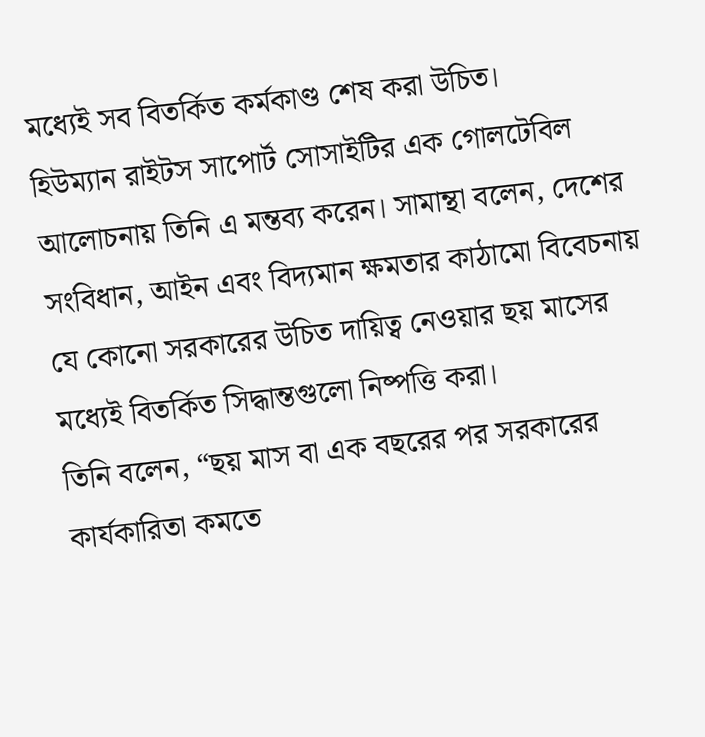মধ্যেই সব বিতর্কিত কর্মকাণ্ড শেষ করা উচিত।
হিউম্যান রাইটস সাপোর্ট সোসাইটির এক গোলটেবিল আলোচনায় তিনি এ মন্তব্য করেন। সামান্থা বলেন, দেশের সংবিধান, আইন এবং বিদ্যমান ক্ষমতার কাঠামো বিবেচনায় যে কোনো সরকারের উচিত দায়িত্ব নেওয়ার ছয় মাসের মধ্যেই বিতর্কিত সিদ্ধান্তগুলো নিষ্পত্তি করা।
তিনি বলেন, “ছয় মাস বা এক বছরের পর সরকারের কার্যকারিতা কমতে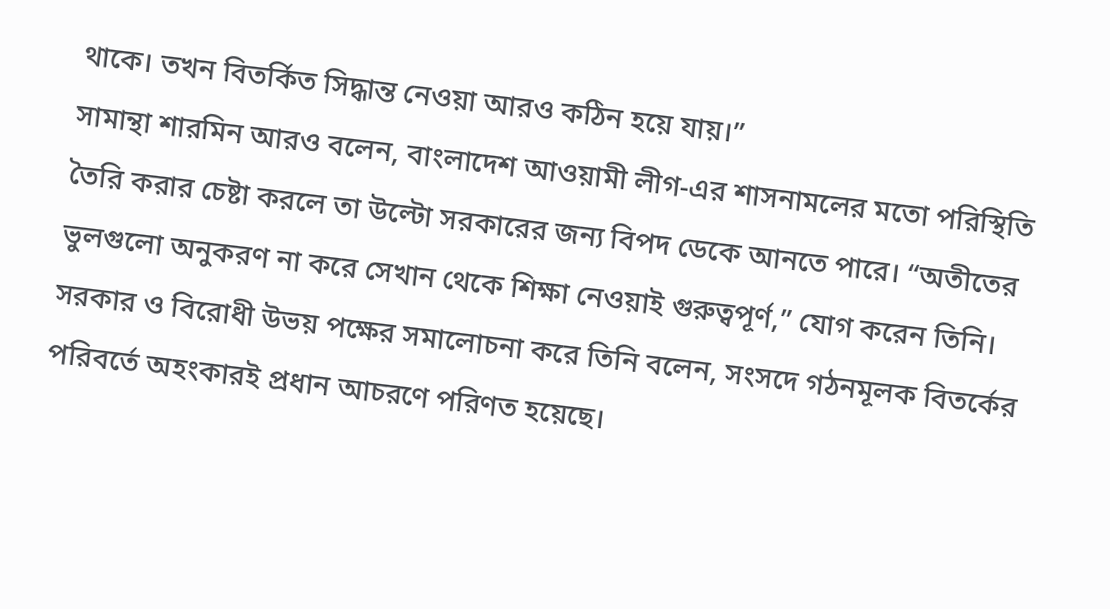থাকে। তখন বিতর্কিত সিদ্ধান্ত নেওয়া আরও কঠিন হয়ে যায়।”
সামান্থা শারমিন আরও বলেন, বাংলাদেশ আওয়ামী লীগ-এর শাসনামলের মতো পরিস্থিতি তৈরি করার চেষ্টা করলে তা উল্টো সরকারের জন্য বিপদ ডেকে আনতে পারে। “অতীতের ভুলগুলো অনুকরণ না করে সেখান থেকে শিক্ষা নেওয়াই গুরুত্বপূর্ণ,” যোগ করেন তিনি।
সরকার ও বিরোধী উভয় পক্ষের সমালোচনা করে তিনি বলেন, সংসদে গঠনমূলক বিতর্কের পরিবর্তে অহংকারই প্রধান আচরণে পরিণত হয়েছে।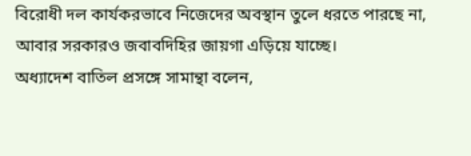বিরোধী দল কার্যকরভাবে নিজেদের অবস্থান তুলে ধরতে পারছে না, আবার সরকারও জবাবদিহির জায়গা এড়িয়ে যাচ্ছে।
অধ্যাদেশ বাতিল প্রসঙ্গে সামান্থা বলেন,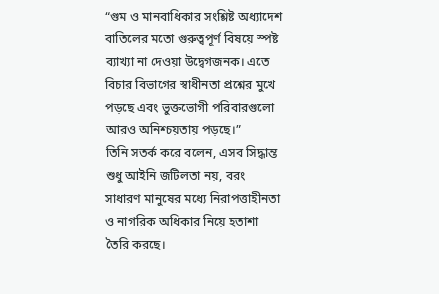“গুম ও মানবাধিকার সংশ্লিষ্ট অধ্যাদেশ বাতিলের মতো গুরুত্বপূর্ণ বিষয়ে স্পষ্ট ব্যাখ্যা না দেওয়া উদ্বেগজনক। এতে বিচার বিভাগের স্বাধীনতা প্রশ্নের মুখে পড়ছে এবং ভুক্তভোগী পরিবারগুলো আরও অনিশ্চয়তায় পড়ছে।”
তিনি সতর্ক করে বলেন, এসব সিদ্ধান্ত শুধু আইনি জটিলতা নয়, বরং সাধারণ মানুষের মধ্যে নিরাপত্তাহীনতা ও নাগরিক অধিকার নিয়ে হতাশা তৈরি করছে।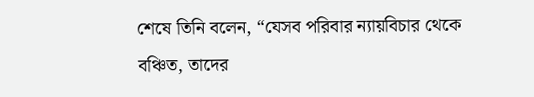শেষে তিনি বলেন, “যেসব পরিবার ন্যায়বিচার থেকে বঞ্চিত, তাদের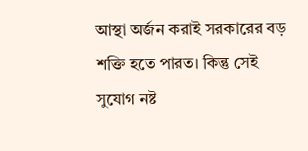আস্থা অর্জন করাই সরকারের বড় শক্তি হতে পারত। কিন্তু সেই সুযোগ নষ্ট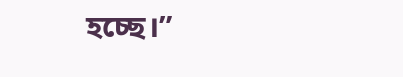হচ্ছে।”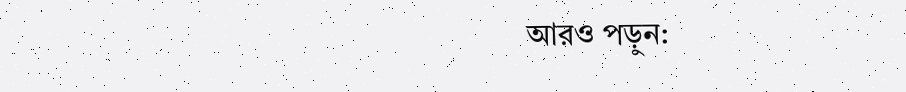আরও পড়ুন: